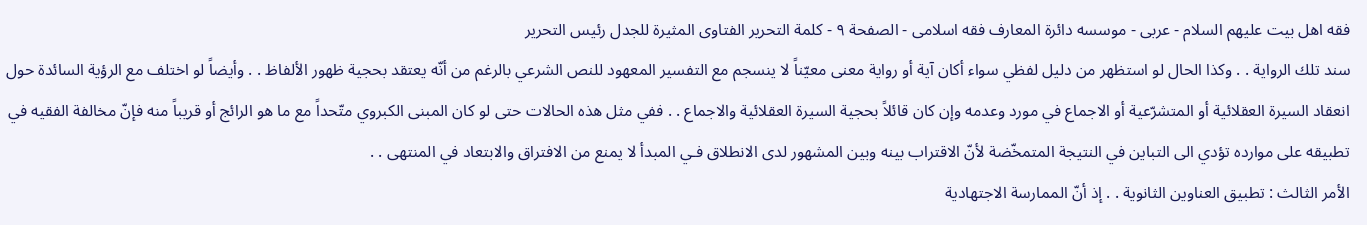فقه اهل بیت علیهم السلام - عربی - موسسه دائرة المعارف فقه اسلامی - الصفحة ٩ - كلمة التحرير الفتاوى المثيرة للجدل رئيس التحرير
سند تلك الرواية . . وكذا الحال لو استظهر من دليل لفظي سواء أكان آية أو رواية معنى معيّناً لا ينسجم مع التفسير المعهود للنص الشرعي بالرغم من أنّه يعتقد بحجية ظهور الألفاظ . . وأيضاً لو اختلف مع الرؤية السائدة حول انعقاد السيرة العقلائية أو المتشرّعية أو الاجماع في مورد وعدمه وإن كان قائلاً بحجية السيرة العقلائية والاجماع . . ففي مثل هذه الحالات حتى لو كان المبنى الكبروي متّحداً مع ما هو الرائج أو قريباً منه فإنّ مخالفة الفقيه في تطبيقه على موارده تؤدي الى التباين في النتيجة المتمخّضة لأنّ الاقتراب بينه وبين المشهور لدى الانطلاق فـي المبدأ لا يمنع من الافتراق والابتعاد في المنتهى . .
الأمر الثالث : تطبيق العناوين الثانوية . . إذ أنّ الممارسة الاجتهادية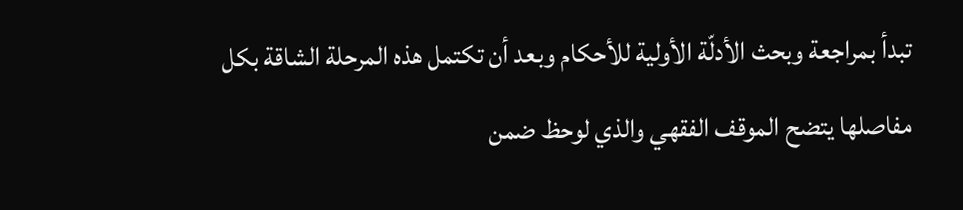تبدأ بمراجعة وبحث الأدلّة الأولية للأحكام وبعد أن تكتمل هذه المرحلة الشاقة بكل مفاصلها يتضح الموقف الفقهي والذي لوحظ ضمن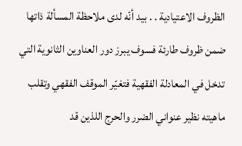الظروف الاعتيادية . . بيد أنّه لدى ملاحظة المسألة ذاتها ضمن ظروف طارئة فسوف يبرز دور العناوين الثانوية التي تدخل في المعادلة الفقهية فتغيّر الموقف الفقهي وتقلب ماهيته نظير عنواني الضرر والحرج اللذين قد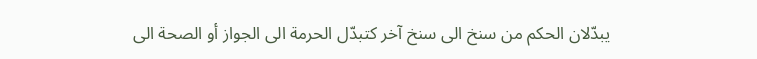يبدّلان الحكم من سنخ الى سنخ آخر كتبدّل الحرمة الى الجواز أو الصحة الى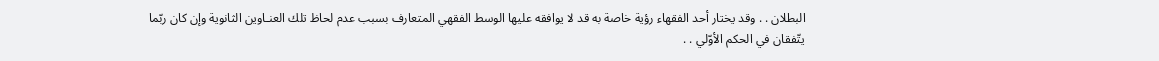البطلان . . وقد يختار أحد الفقهاء رؤية خاصة به قد لا يوافقه عليها الوسط الفقهي المتعارف بسبب عدم لحاظ تلك العنـاوين الثانوية وإن كان ربّما يتّفقان في الحكم الأوّلي . .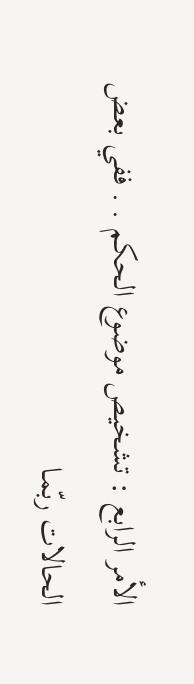الأمر الرابع : تشخيص موضوع الحكم . . ففي بعض الحالات ربّمـا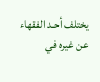يختلف أحـد الفقهاء عن غيره في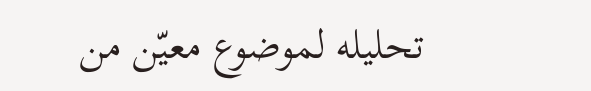تحليله لموضوع معيّن من